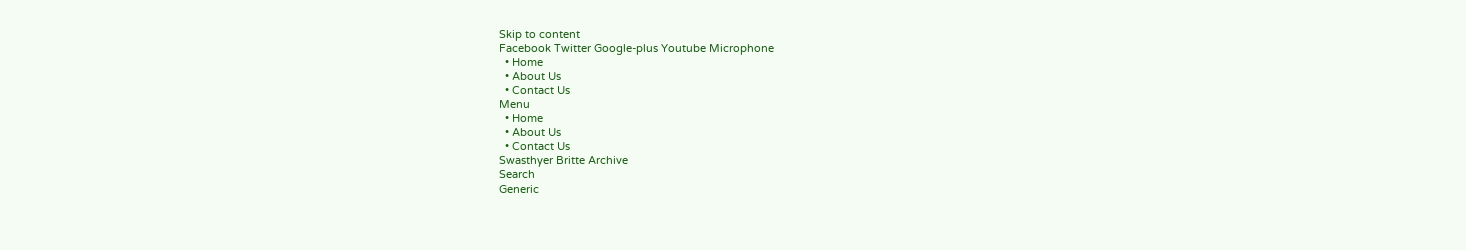Skip to content
Facebook Twitter Google-plus Youtube Microphone
  • Home
  • About Us
  • Contact Us
Menu
  • Home
  • About Us
  • Contact Us
Swasthyer Britte Archive
Search
Generic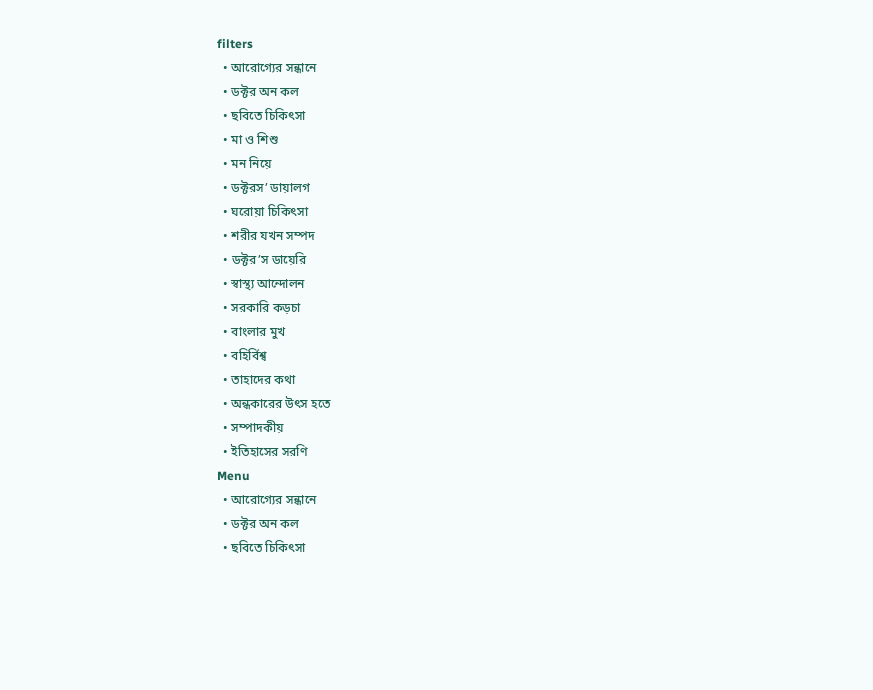filters
  • আরোগ্যের সন্ধানে
  • ডক্টর অন কল
  • ছবিতে চিকিৎসা
  • মা ও শিশু
  • মন নিয়ে
  • ডক্টরস’ ডায়ালগ
  • ঘরোয়া চিকিৎসা
  • শরীর যখন সম্পদ
  • ডক্টর’স ডায়েরি
  • স্বাস্থ্য আন্দোলন
  • সরকারি কড়চা
  • বাংলার মুখ
  • বহির্বিশ্ব
  • তাহাদের কথা
  • অন্ধকারের উৎস হতে
  • সম্পাদকীয়
  • ইতিহাসের সরণি
Menu
  • আরোগ্যের সন্ধানে
  • ডক্টর অন কল
  • ছবিতে চিকিৎসা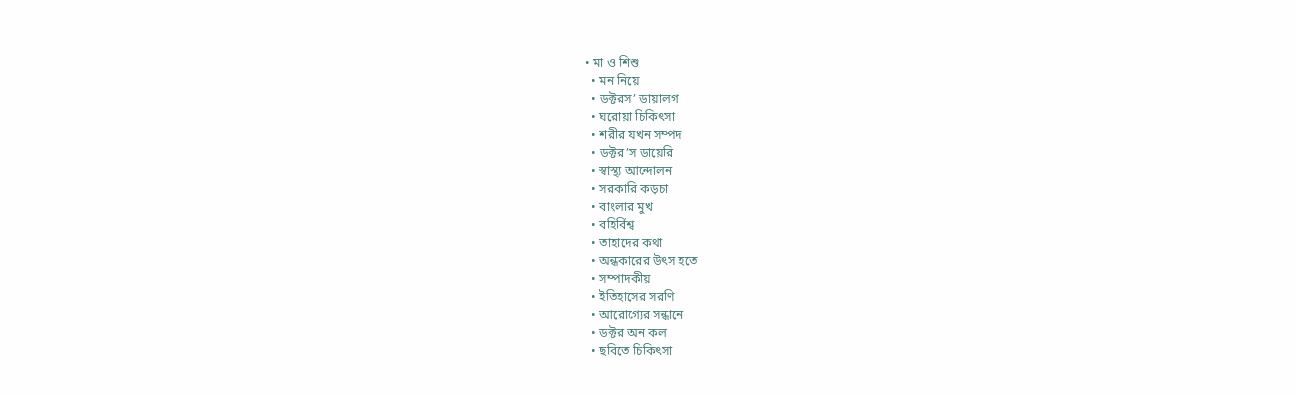• মা ও শিশু
  • মন নিয়ে
  • ডক্টরস’ ডায়ালগ
  • ঘরোয়া চিকিৎসা
  • শরীর যখন সম্পদ
  • ডক্টর’স ডায়েরি
  • স্বাস্থ্য আন্দোলন
  • সরকারি কড়চা
  • বাংলার মুখ
  • বহির্বিশ্ব
  • তাহাদের কথা
  • অন্ধকারের উৎস হতে
  • সম্পাদকীয়
  • ইতিহাসের সরণি
  • আরোগ্যের সন্ধানে
  • ডক্টর অন কল
  • ছবিতে চিকিৎসা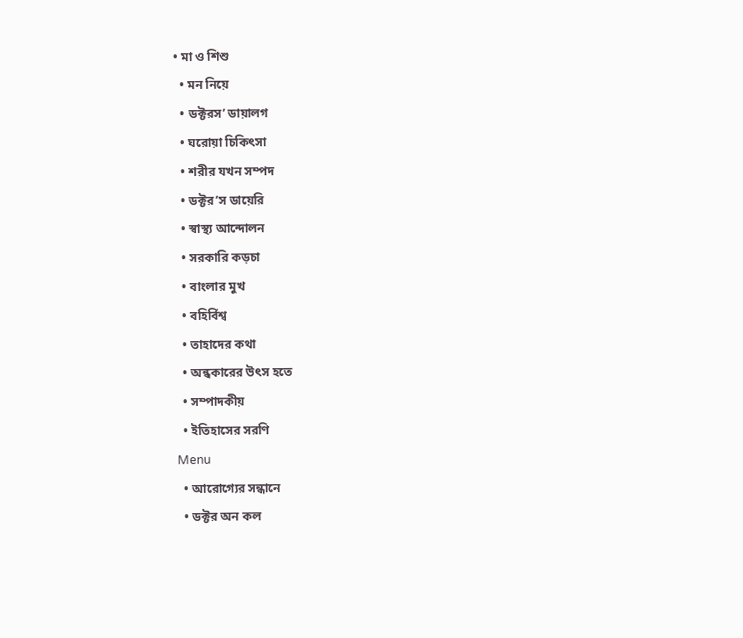• মা ও শিশু
  • মন নিয়ে
  • ডক্টরস’ ডায়ালগ
  • ঘরোয়া চিকিৎসা
  • শরীর যখন সম্পদ
  • ডক্টর’স ডায়েরি
  • স্বাস্থ্য আন্দোলন
  • সরকারি কড়চা
  • বাংলার মুখ
  • বহির্বিশ্ব
  • তাহাদের কথা
  • অন্ধকারের উৎস হতে
  • সম্পাদকীয়
  • ইতিহাসের সরণি
Menu
  • আরোগ্যের সন্ধানে
  • ডক্টর অন কল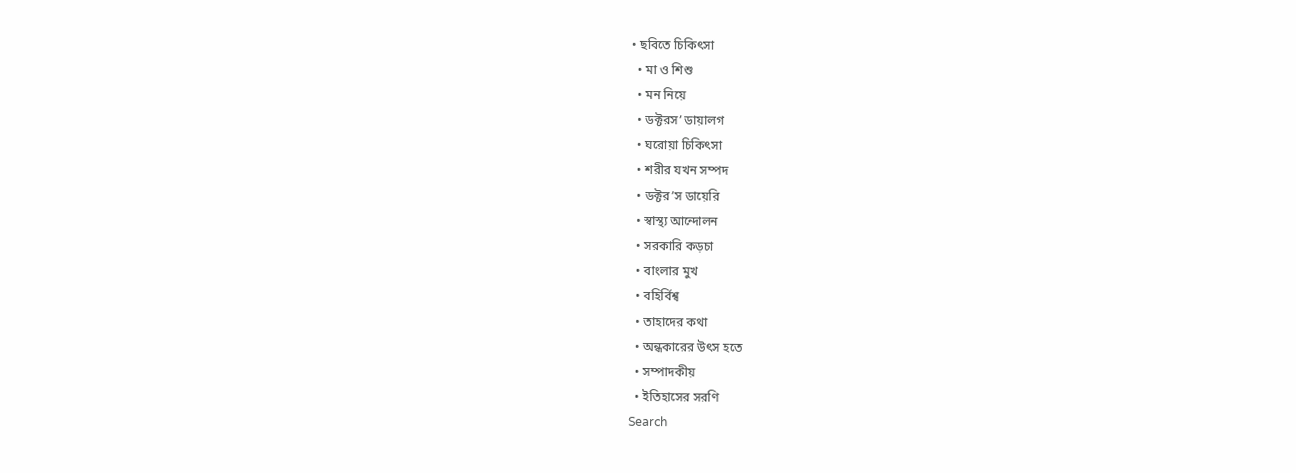• ছবিতে চিকিৎসা
  • মা ও শিশু
  • মন নিয়ে
  • ডক্টরস’ ডায়ালগ
  • ঘরোয়া চিকিৎসা
  • শরীর যখন সম্পদ
  • ডক্টর’স ডায়েরি
  • স্বাস্থ্য আন্দোলন
  • সরকারি কড়চা
  • বাংলার মুখ
  • বহির্বিশ্ব
  • তাহাদের কথা
  • অন্ধকারের উৎস হতে
  • সম্পাদকীয়
  • ইতিহাসের সরণি
Search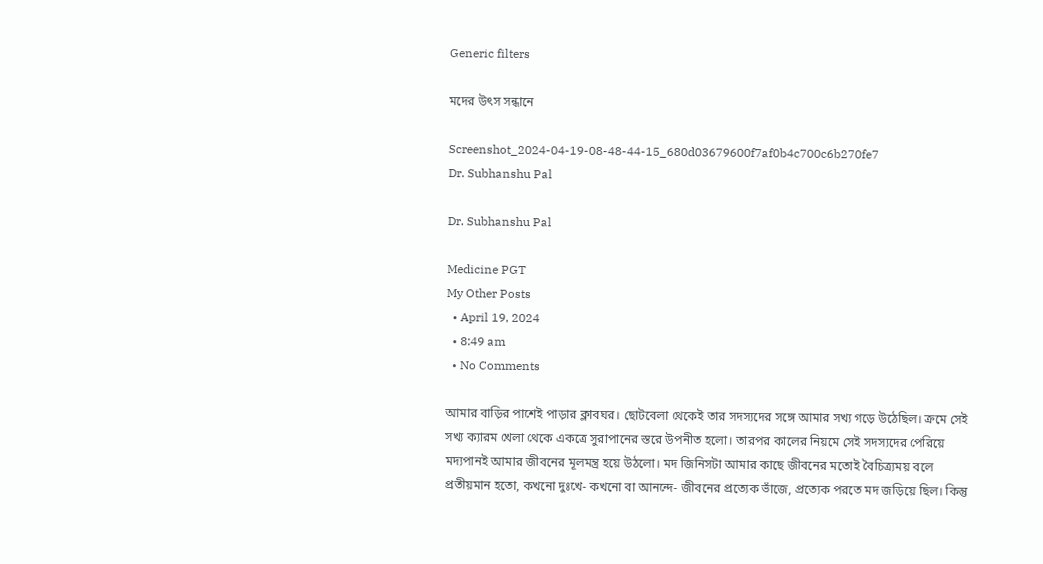Generic filters

মদের উৎস সন্ধানে

Screenshot_2024-04-19-08-48-44-15_680d03679600f7af0b4c700c6b270fe7
Dr. Subhanshu Pal

Dr. Subhanshu Pal

Medicine PGT
My Other Posts
  • April 19, 2024
  • 8:49 am
  • No Comments

আমার বাড়ির পাশেই পাড়ার ক্লাবঘর। ছোটবেলা থেকেই তার সদস্যদের সঙ্গে আমার সখ্য গড়ে উঠেছিল। ক্রমে সেই সখ্য ক্যারম খেলা থেকে একত্রে সুরাপানের স্তরে উপনীত হলো। তারপর কালের নিয়মে সেই সদস্যদের পেরিয়ে মদ্যপানই আমার জীবনের মূলমন্ত্র হয়ে উঠলো। মদ জিনিসটা আমার কাছে জীবনের মতোই বৈচিত্র্যময় বলে প্রতীয়মান হতো, কখনো দুঃখে- কখনো বা আনন্দে- জীবনের প্রত্যেক ভাঁজে, প্রত্যেক পরতে মদ জড়িয়ে ছিল। কিন্তু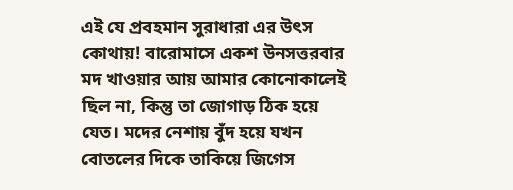এই যে প্রবহমান সুরাধারা এর উৎস কোথায়! বারোমাসে একশ উনসত্তরবার মদ খাওয়ার আয় আমার কোনোকালেই ছিল না, কিন্তু তা জোগাড় ঠিক হয়ে যেত। মদের নেশায় বুঁদ হয়ে যখন বোতলের দিকে তাকিয়ে জিগেস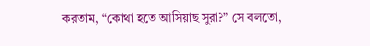করতাম, “কোথা হতে আসিয়াছ সুরা?” সে বলতো,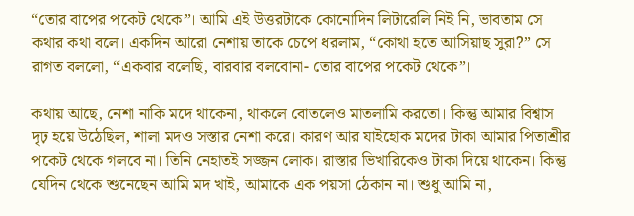“তোর বাপের পকেট থেকে”। আমি এই উত্তরটাকে কোনোদিন লিটারেলি নিই নি, ভাবতাম সে কথার কথা বলে। একদিন আরো নেশায় তাকে চেপে ধরলাম, “কোথা হতে আসিয়াছ সুরা?” সে রাগত বললো, “একবার বলেছি, বারবার বলবোনা- তোর বাপের পকেট থেকে”।

কথায় আছে, নেশা নাকি মদে থাকেনা, থাকলে বোতলেও মাতলামি করতো। কিন্তু আমার বিশ্বাস দৃঢ় হয়ে উঠেছিল, শালা মদও সস্তার নেশা করে। কারণ আর যাইহোক মদের টাকা আমার পিতাশ্রীর পকেট থেকে গলবে না। তিনি নেহাতই সজ্জন লোক। রাস্তার ভিখারিকেও টাকা দিয়ে থাকেন। কিন্তু যেদিন থেকে শুনেছেন আমি মদ খাই, আমাকে এক পয়সা ঠেকান না। শুধু আমি না,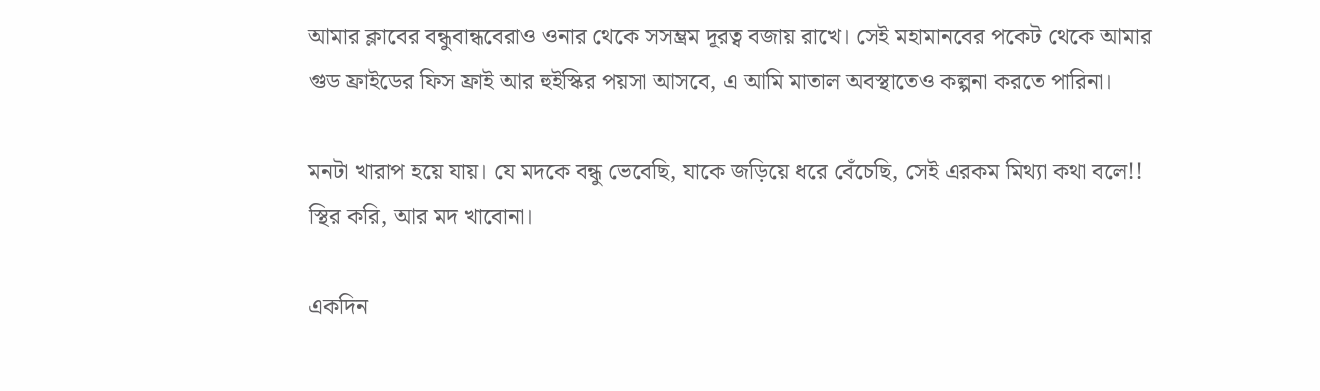আমার ক্লাবের বন্ধুবান্ধবেরাও ওনার থেকে সসম্ভ্রম দূরত্ব বজায় রাখে। সেই মহামানবের পকেট থেকে আমার গুড ফ্রাইডের ফিস ফ্রাই আর হুইস্কির পয়সা আসবে, এ আমি মাতাল অবস্থাতেও কল্পনা করতে পারিনা।

মনটা খারাপ হয়ে যায়। যে মদকে বন্ধু ভেবেছি, যাকে জড়িয়ে ধরে বেঁচেছি, সেই এরকম মিথ্যা কথা বলে!! স্থির করি, আর মদ খাবোনা।

একদিন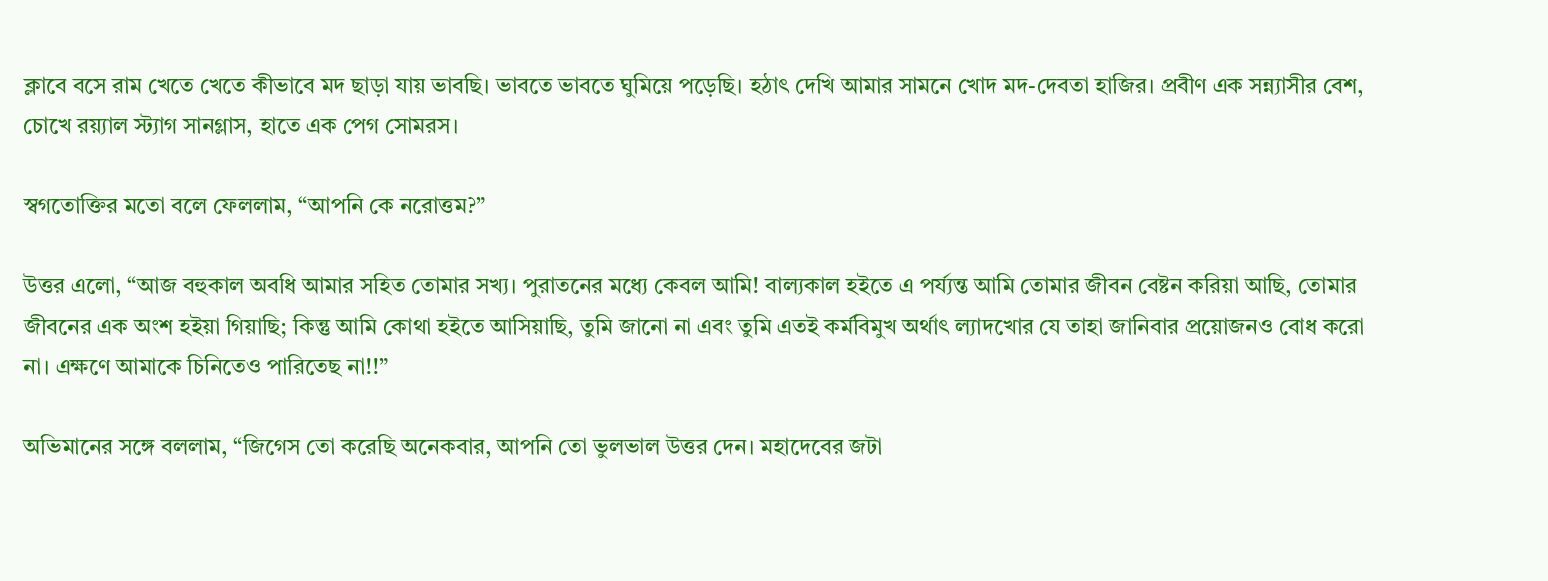ক্লাবে বসে রাম খেতে খেতে কীভাবে মদ ছাড়া যায় ভাবছি। ভাবতে ভাবতে ঘুমিয়ে পড়েছি। হঠাৎ দেখি আমার সামনে খোদ মদ-দেবতা হাজির। প্রবীণ এক সন্ন্যাসীর বেশ, চোখে রয়্যাল স্ট্যাগ সানগ্লাস, হাতে এক পেগ সোমরস।

স্বগতোক্তির মতো বলে ফেললাম, “আপনি কে নরোত্তম?”

উত্তর এলো, “আজ বহুকাল অবধি আমার সহিত তোমার সখ্য। পুরাতনের মধ্যে কেবল আমি! বাল্যকাল হইতে এ পর্য্যন্ত আমি তোমার জীবন বেষ্টন করিয়া আছি, তোমার জীবনের এক অংশ হইয়া গিয়াছি; কিন্তু আমি কোথা হইতে আসিয়াছি, তুমি জানো না এবং তুমি এতই কর্মবিমুখ অর্থাৎ ল্যাদখোর যে তাহা জানিবার প্রয়োজনও বোধ করো না। এক্ষণে আমাকে চিনিতেও পারিতেছ না!!”

অভিমানের সঙ্গে বললাম, “জিগেস তো করেছি অনেকবার, আপনি তো ভুলভাল উত্তর দেন। মহাদেবের জটা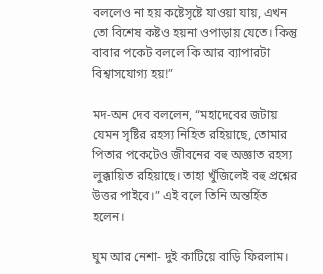বললেও না হয় কষ্টেসৃষ্টে যাওয়া যায়, এখন তো বিশেষ কষ্টও হয়না ওপাড়ায় যেতে। কিন্তু বাবার পকেট বললে কি আর ব্যাপারটা বিশ্বাসযোগ্য হয়!”

মদ-অন দেব বললেন, “মহাদেবের জটায় যেমন সৃষ্টির রহস্য নিহিত রহিয়াছে, তোমার পিতার পকেটেও জীবনের বহু অজ্ঞাত রহস্য লুক্কায়িত রহিয়াছে। তাহা খুঁজিলেই বহু প্রশ্নের উত্তর পাইবে।” এই বলে তিনি অন্তর্হিত হলেন।

ঘুম আর নেশা- দুই কাটিয়ে বাড়ি ফিরলাম।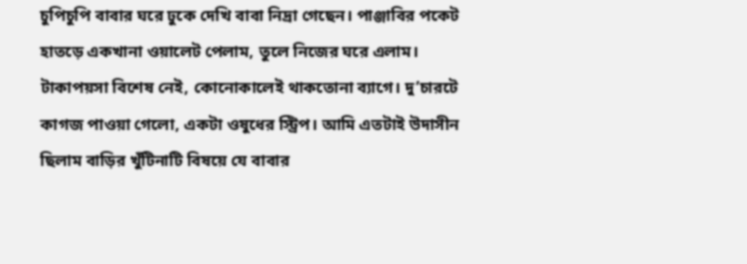চুপিচুপি বাবার ঘরে ঢুকে দেখি বাবা নিদ্রা গেছেন। পাঞ্জাবির পকেট হাতড়ে একখানা ওয়ালেট পেলাম, তুলে নিজের ঘরে এলাম। টাকাপয়সা বিশেষ নেই, কোনোকালেই থাকতোনা ব্যাগে। দু’চারটে কাগজ পাওয়া গেলো, একটা ওষুধের স্ট্রিপ। আমি এতটাই উদাসীন ছিলাম বাড়ির খুঁটিনাটি বিষয়ে যে বাবার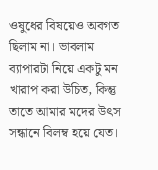ওষুধের বিষয়েও অবগত ছিলাম না। ভাবলাম ব্যাপারটা নিয়ে একটু মন খারাপ করা উচিত, কিন্তু তাতে আমার মদের উৎস সন্ধানে বিলম্ব হয়ে যেত।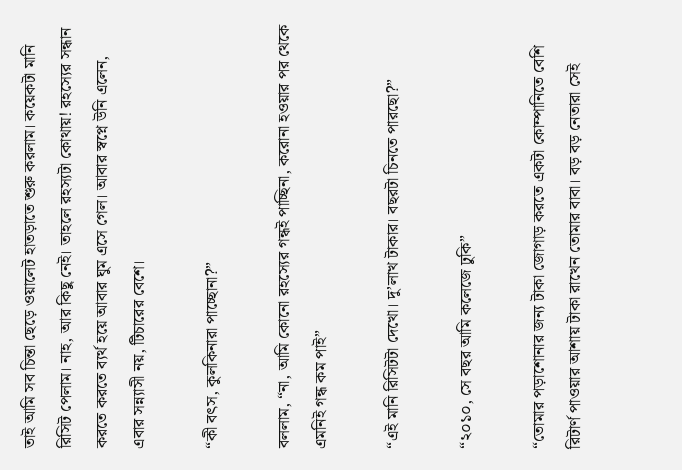তাই আমি সব চিন্তা ছেড়ে ওয়ালেট হাতড়াতে শুরু করলাম। কয়েকটা মানি রিসিট পেলাম। নাহ, আর কিছু নেই। তাহলে রহস্যটা কোথায়! রহস্যের সন্ধান করতে করতে ব্যর্থ হয়ে আবার ঘুম এসে গেল। আবার স্বপ্নে উনি এলেন, এবার সন্ন্যাসী নয়, টিচারের বেশে।

“কী বৎস, কুলকিনারা পাচ্ছোনা?”

বললাম, “না, আমি কোনো রহস্যের গন্ধই পাচ্ছিনা, করোনা হওয়ার পর থেকে এমনিই গন্ধ কম পাই”

“এই মানি রিসিটটা দেখো। দু’লাখ টাকার। বছরটা চিনতে পারছো?”

“২০১০, সে বছর আমি কলেজে ঢুকি”

“তোমার পড়াশোনার জন্য টাকা জোগাড় করতে একটা কোম্পানিতে বেশি রিটার্ণ পাওয়ার আশায় টাকা রাখেন তোমার বাবা। বড় বড় নেতারা সেই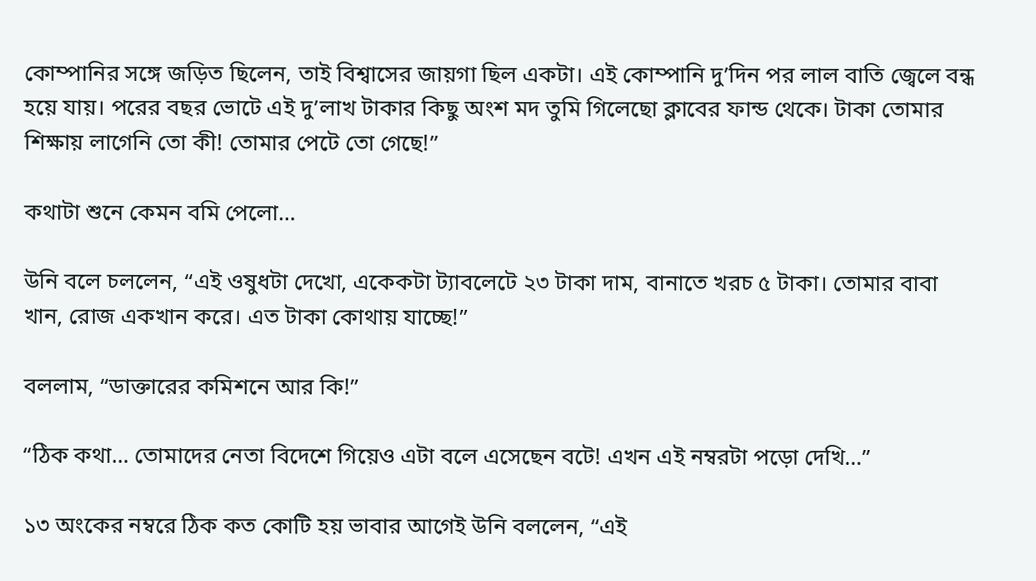কোম্পানির সঙ্গে জড়িত ছিলেন, তাই বিশ্বাসের জায়গা ছিল একটা। এই কোম্পানি দু’দিন পর লাল বাতি জ্বেলে বন্ধ হয়ে যায়। পরের বছর ভোটে এই দু’লাখ টাকার কিছু অংশ মদ তুমি গিলেছো ক্লাবের ফান্ড থেকে। টাকা তোমার শিক্ষায় লাগেনি তো কী! তোমার পেটে তো গেছে!”

কথাটা শুনে কেমন বমি পেলো…

উনি বলে চললেন, “এই ওষুধটা দেখো, একেকটা ট্যাবলেটে ২৩ টাকা দাম, বানাতে খরচ ৫ টাকা। তোমার বাবা খান, রোজ একখান করে। এত টাকা কোথায় যাচ্ছে!”

বললাম, “ডাক্তারের কমিশনে আর কি!”

“ঠিক কথা… তোমাদের নেতা বিদেশে গিয়েও এটা বলে এসেছেন বটে! এখন এই নম্বরটা পড়ো দেখি…”

১৩ অংকের নম্বরে ঠিক কত কোটি হয় ভাবার আগেই উনি বললেন, “এই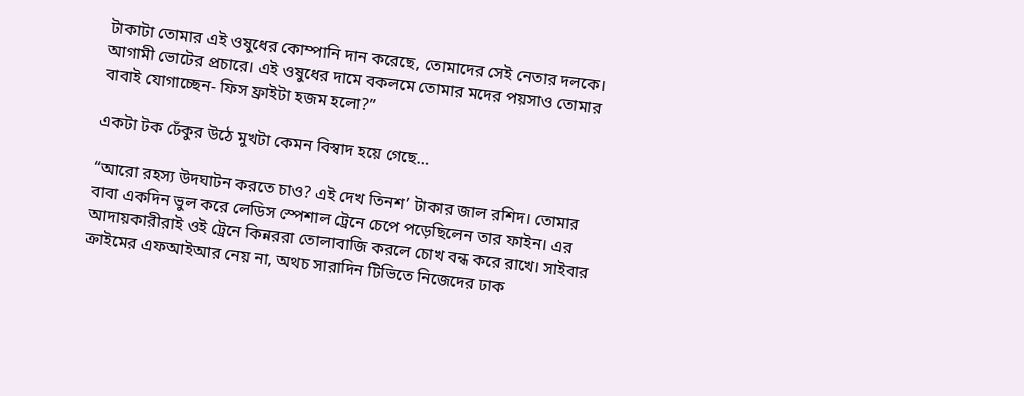টাকাটা তোমার এই ওষুধের কোম্পানি দান করেছে, তোমাদের সেই নেতার দলকে। আগামী ভোটের প্রচারে। এই ওষুধের দামে বকলমে তোমার মদের পয়সাও তোমার বাবাই যোগাচ্ছেন- ফিস ফ্রাইটা হজম হলো?”

একটা টক ঢেঁকুর উঠে মুখটা কেমন বিস্বাদ হয়ে গেছে…

“আরো রহস্য উদঘাটন করতে চাও? এই দেখ তিনশ’ টাকার জাল রশিদ। তোমার বাবা একদিন ভুল করে লেডিস স্পেশাল ট্রেনে চেপে পড়েছিলেন তার ফাইন। এর আদায়কারীরাই ওই ট্রেনে কিন্নররা তোলাবাজি করলে চোখ বন্ধ করে রাখে। সাইবার ক্রাইমের এফআইআর নেয় না, অথচ সারাদিন টিভিতে নিজেদের ঢাক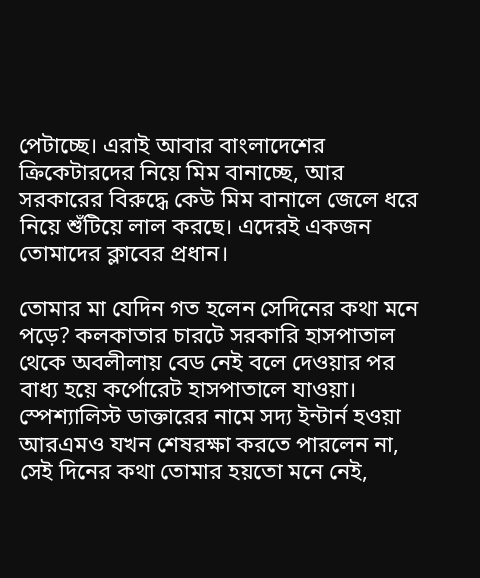পেটাচ্ছে। এরাই আবার বাংলাদেশের ক্রিকেটারদের নিয়ে মিম বানাচ্ছে, আর সরকারের বিরুদ্ধে কেউ মিম বানালে জেলে ধরে নিয়ে শুঁটিয়ে লাল করছে। এদেরই একজন তোমাদের ক্লাবের প্রধান।

তোমার মা যেদিন গত হলেন সেদিনের কথা মনে পড়ে? কলকাতার চারটে সরকারি হাসপাতাল থেকে অবলীলায় বেড নেই বলে দেওয়ার পর বাধ্য হয়ে কর্পোরেট হাসপাতালে যাওয়া। স্পেশ্যালিস্ট ডাক্তারের নামে সদ্য ইন্টার্ন হওয়া আরএমও যখন শেষরক্ষা করতে পারলেন না, সেই দিনের কথা তোমার হয়তো মনে নেই,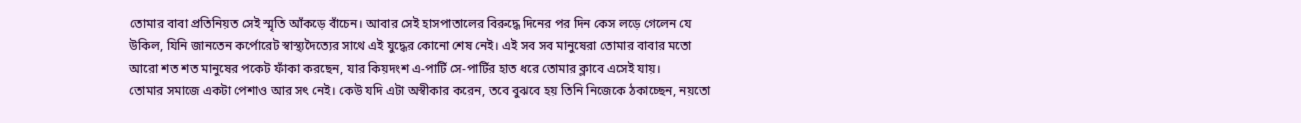তোমার বাবা প্রতিনিয়ত সেই স্মৃতি আঁকড়ে বাঁচেন। আবার সেই হাসপাতালের বিরুদ্ধে দিনের পর দিন কেস লড়ে গেলেন যে উকিল, যিনি জানতেন কর্পোরেট স্বাস্থ্যদৈত্যের সাথে এই যুদ্ধের কোনো শেষ নেই। এই সব সব মানুষেরা তোমার বাবার মতো আরো শত শত মানুষের পকেট ফাঁকা করছেন, যার কিয়দংশ এ-পার্টি সে-পার্টির হাত ধরে তোমার ক্লাবে এসেই যায়।
তোমার সমাজে একটা পেশাও আর সৎ নেই। কেউ যদি এটা অস্বীকার করেন, তবে বুঝবে হয় তিনি নিজেকে ঠকাচ্ছেন, নয়তো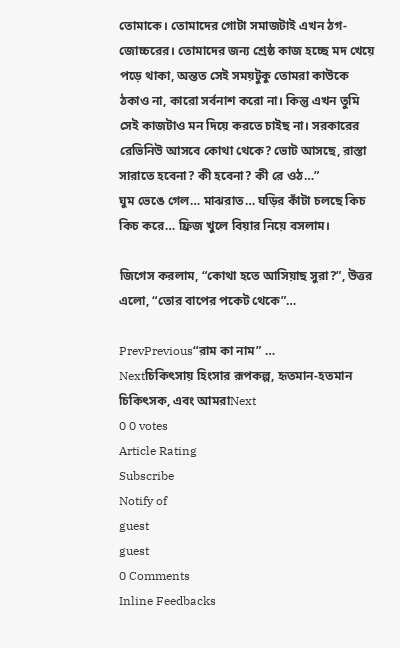তোমাকে। তোমাদের গোটা সমাজটাই এখন ঠগ-জোচ্চরের। তোমাদের জন্য শ্রেষ্ঠ কাজ হচ্ছে মদ খেয়ে পড়ে থাকা, অন্তত সেই সময়টুকু তোমরা কাউকে ঠকাও না, কারো সর্বনাশ করো না। কিন্তু এখন তুমি সেই কাজটাও মন দিয়ে করতে চাইছ না। সরকারের রেভিনিউ আসবে কোথা থেকে? ভোট আসছে, রাস্তা সারাতে হবেনা? কী হবেনা? কী রে ওঠ…”
ঘুম ভেঙে গেল… মাঝরাত… ঘড়ির কাঁটা চলছে কিচ কিচ করে… ফ্রিজ খুলে বিয়ার নিয়ে বসলাম।

জিগেস করলাম, “কোথা হতে আসিয়াছ সুরা?”, উত্তর এলো, “তোর বাপের পকেট থেকে”…

PrevPrevious“রাম কা নাম” …
Nextচিকিৎসায় হিংসার রূপকল্প, হৃতমান-হতমান চিকিৎসক, এবং আমরাNext
0 0 votes
Article Rating
Subscribe
Notify of
guest
guest
0 Comments
Inline Feedbacks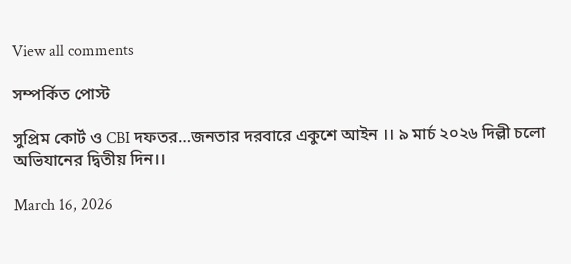View all comments

সম্পর্কিত পোস্ট

সুপ্রিম কোর্ট ও CBI দফতর…জনতার দরবারে একুশে আইন ।। ৯ মার্চ ২০২৬ দিল্লী চলো অভিযানের দ্বিতীয় দিন।।

March 16, 2026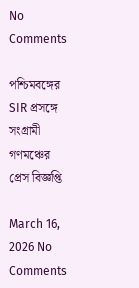No Comments

পশ্চিমবঙ্গের SIR প্রসঙ্গে সংগ্রামী গণমঞ্চের প্রেস বিজ্ঞপ্তি

March 16, 2026 No Comments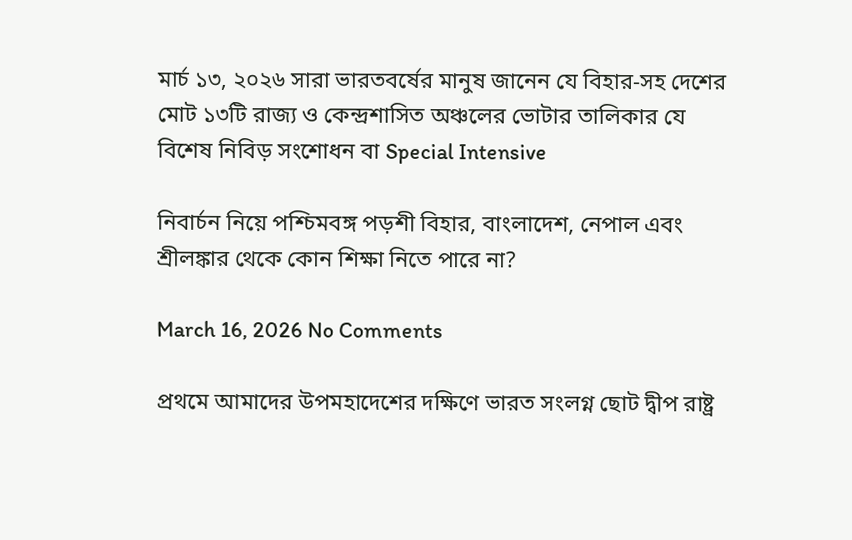মার্চ ১৩, ২০২৬ সারা ভারতবর্ষের মানুষ জানেন যে বিহার-সহ দেশের মোট ১৩টি রাজ্য ও কেন্দ্রশাসিত অঞ্চলের ভোটার তালিকার যে বিশেষ নিবিড় সংশোধন বা Special Intensive

নিবার্চন নিয়ে পশ্চিমবঙ্গ পড়শী বিহার, বাংলাদেশ, নেপাল এবং শ্রীলঙ্কার থেকে কোন শিক্ষা নিতে পারে না?

March 16, 2026 No Comments

প্রথমে আমাদের উপমহাদেশের দক্ষিণে ভারত সংলগ্ন ছোট দ্বীপ রাষ্ট্র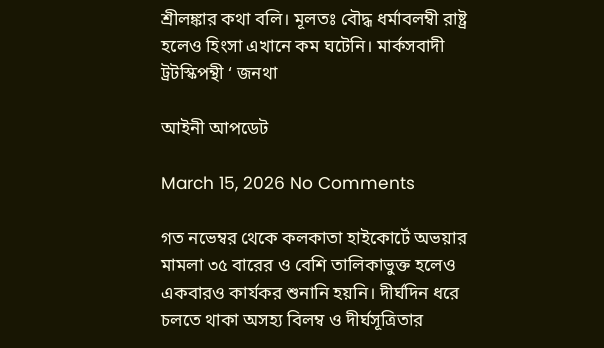শ্রীলঙ্কার কথা বলি। মূলতঃ বৌদ্ধ ধর্মাবলম্বী রাষ্ট্র হলেও হিংসা এখানে কম ঘটেনি। মার্কসবাদী ট্রটস্কিপন্থী ‘ জনথা

আইনী আপডেট

March 15, 2026 No Comments

গত নভেম্বর থেকে কলকাতা হাইকোর্টে অভয়ার মামলা ৩৫ বারের ও বেশি তালিকাভুক্ত হলেও একবারও কার্যকর শুনানি হয়নি। দীর্ঘদিন ধরে চলতে থাকা অসহ্য বিলম্ব ও দীর্ঘসূত্রিতার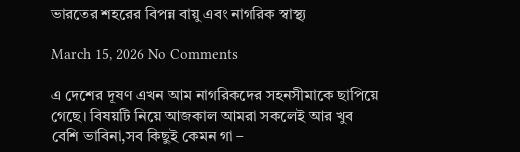ভারতের শহরের বিপন্ন বায়ু এবং নাগরিক স্বাস্থ্য

March 15, 2026 No Comments

এ দেশের দূষণ এখন আম নাগরিকদের সহনসীমাকে ছাপিয়ে গেছে। বিষয়টি নিয়ে আজকাল আমরা সকলেই আর খুব বেশি ভাবিনা,সব কিছুই কেমন গা –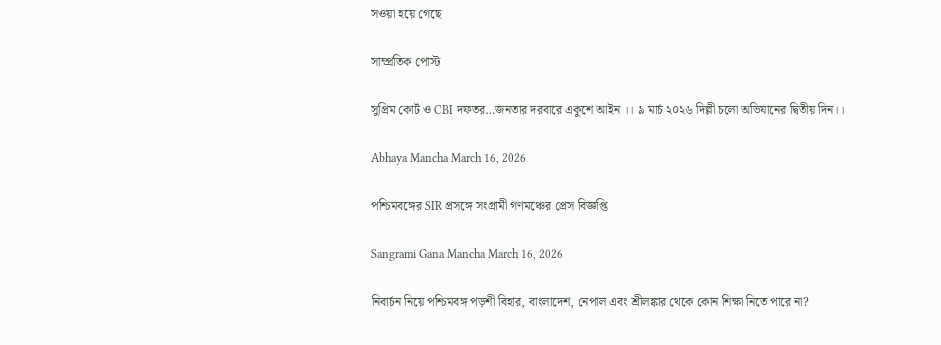স‌ওয়া হয়ে গেছে

সাম্প্রতিক পোস্ট

সুপ্রিম কোর্ট ও CBI দফতর…জনতার দরবারে একুশে আইন ।। ৯ মার্চ ২০২৬ দিল্লী চলো অভিযানের দ্বিতীয় দিন।।

Abhaya Mancha March 16, 2026

পশ্চিমবঙ্গের SIR প্রসঙ্গে সংগ্রামী গণমঞ্চের প্রেস বিজ্ঞপ্তি

Sangrami Gana Mancha March 16, 2026

নিবার্চন নিয়ে পশ্চিমবঙ্গ পড়শী বিহার, বাংলাদেশ, নেপাল এবং শ্রীলঙ্কার থেকে কোন শিক্ষা নিতে পারে না?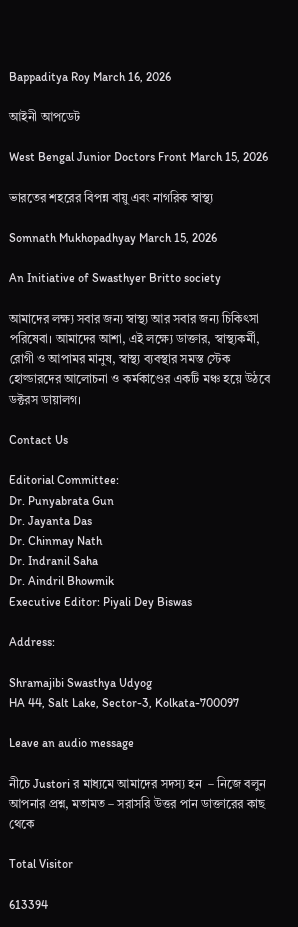Bappaditya Roy March 16, 2026

আইনী আপডেট

West Bengal Junior Doctors Front March 15, 2026

ভারতের শহরের বিপন্ন বায়ু এবং নাগরিক স্বাস্থ্য

Somnath Mukhopadhyay March 15, 2026

An Initiative of Swasthyer Britto society

আমাদের লক্ষ্য সবার জন্য স্বাস্থ্য আর সবার জন্য চিকিৎসা পরিষেবা। আমাদের আশা, এই লক্ষ্যে ডাক্তার, স্বাস্থ্যকর্মী, রোগী ও আপামর মানুষ, স্বাস্থ্য ব্যবস্থার সমস্ত স্টেক হোল্ডারদের আলোচনা ও কর্মকাণ্ডের একটি মঞ্চ হয়ে উঠবে ডক্টরস ডায়ালগ।

Contact Us

Editorial Committee:
Dr. Punyabrata Gun
Dr. Jayanta Das
Dr. Chinmay Nath
Dr. Indranil Saha
Dr. Aindril Bhowmik
Executive Editor: Piyali Dey Biswas

Address:

Shramajibi Swasthya Udyog
HA 44, Salt Lake, Sector-3, Kolkata-700097

Leave an audio message

নীচে Justori র মাধ্যমে আমাদের সদস্য হন  – নিজে বলুন আপনার প্রশ্ন, মতামত – সরাসরি উত্তর পান ডাক্তারের কাছ থেকে

Total Visitor

613394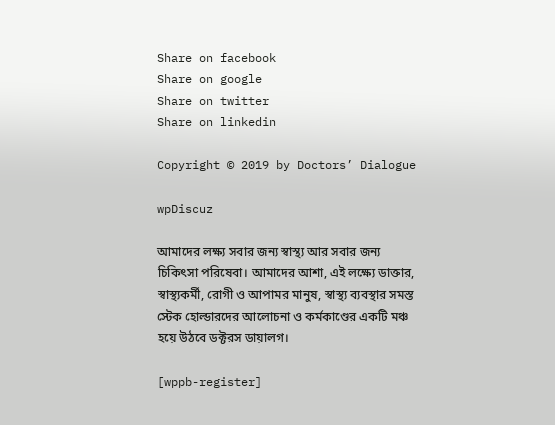Share on facebook
Share on google
Share on twitter
Share on linkedin

Copyright © 2019 by Doctors’ Dialogue

wpDiscuz

আমাদের লক্ষ্য সবার জন্য স্বাস্থ্য আর সবার জন্য চিকিৎসা পরিষেবা। আমাদের আশা, এই লক্ষ্যে ডাক্তার, স্বাস্থ্যকর্মী, রোগী ও আপামর মানুষ, স্বাস্থ্য ব্যবস্থার সমস্ত স্টেক হোল্ডারদের আলোচনা ও কর্মকাণ্ডের একটি মঞ্চ হয়ে উঠবে ডক্টরস ডায়ালগ।

[wppb-register]